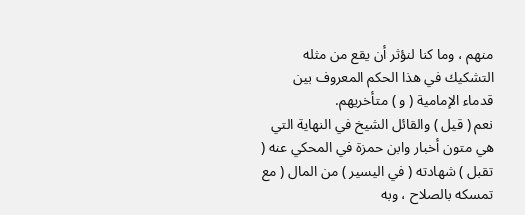منهم ، وما كنا لنؤثر أن يقع من مثله التشكيك في هذا الحكم المعروف بين قدماء الإمامية ( و ) متأخريهم.
نعم ( قيل ) والقائل الشيخ في النهاية التي هي متون أخبار وابن حمزة في المحكي عنه ( تقبل ) شهادته ( في اليسير ) من المال ( مع تمسكه بالصلاح ، وبه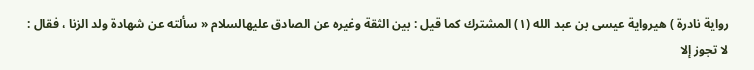رواية نادرة ) هيرواية عيسى بن عبد الله (١) المشترك كما قيل : بين الثقة وغيره عن الصادق عليهالسلام « سألته عن شهادة ولد الزنا ، فقال : لا تجوز إلا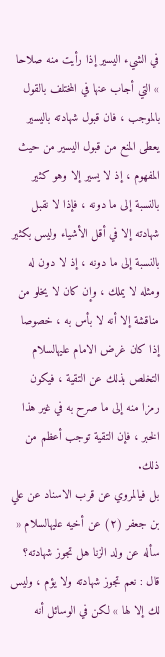في الشيء اليسير إذا رأيت منه صلاحا » التي أجاب عنها في المختلف بالقول بالموجب ، فان قبول شهادته باليسير يعطى المنع من قبول اليسير من حيث المفهوم ، إذ لا يسير إلا وهو كثير بالنسبة إلى ما دونه ، فإذا لا نقبل شهادته إلا في أقل الأشياء وليس بكثير بالنسبة إلى ما دونه ، إذ لا دون له ومثله لا يملك ، وإن كان لا يخلو من مناقشة إلا أنه لا بأس به ، خصوصا إذا كان غرض الامام عليهالسلام التخلص بذلك عن التقية ، فيكون رمزا منه إلى ما صرح به في غير هذا الخبر ، فإن التقية توجب أعظم من ذلك.
بل فيالمروي عن قرب الاسناد عن علي بن جعفر (٢) عن أخيه عليهالسلام « سأله عن ولد الزنا هل تجوز شهادته؟ قال : نعم تجوز شهادته ولا يؤم ، وليس لك إلا لها » لكن في الوسائل أنه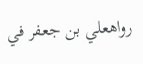رواهعلي بن جعفر في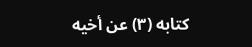كتابه (٣) عن أخيه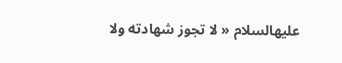عليهالسلام « لا تجوز شهادته ولا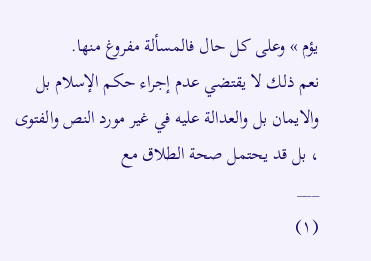يؤم » وعلى كل حال فالمسألة مفروغ منها.
نعم ذلك لا يقتضي عدم إجراء حكم الإسلام بل والايمان بل والعدالة عليه في غير مورد النص والفتوى ، بل قد يحتمل صحة الطلاق مع
___
(١)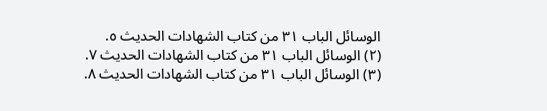الوسائل الباب ٣١ من كتاب الشهادات الحديث ٥.
(٢) الوسائل الباب ٣١ من كتاب الشهادات الحديث ٧.
(٣) الوسائل الباب ٣١ من كتاب الشهادات الحديث ٨.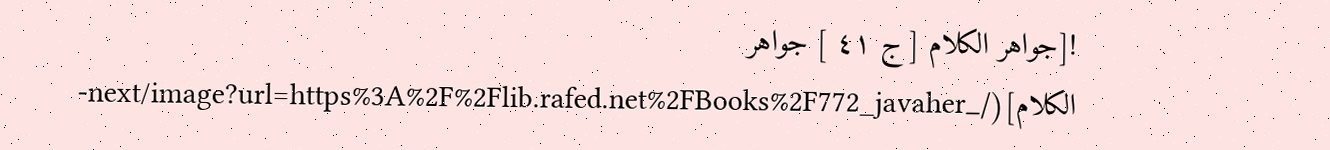![جواهر الكلام [ ج ٤١ ] جواهر الكلام](/_next/image?url=https%3A%2F%2Flib.rafed.net%2FBooks%2F772_javaher-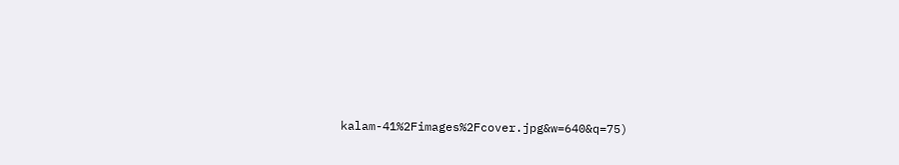kalam-41%2Fimages%2Fcover.jpg&w=640&q=75)